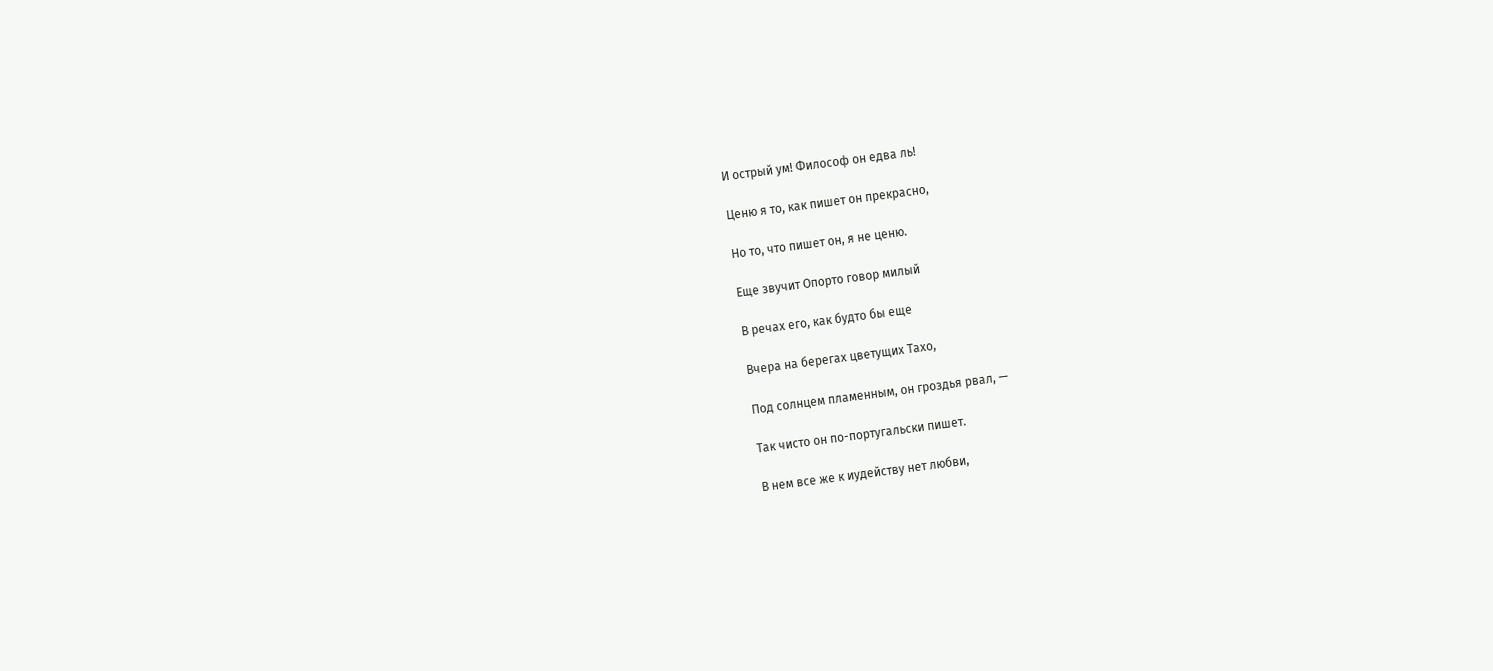И острый ум! Философ он едва ль!

Ценю я то, как пишет он прекрасно,

Но то, что пишет он, я не ценю.

Еще звучит Опорто говор милый

В речах его, как будто бы еще

Вчера на берегах цветущих Тахо,

Под солнцем пламенным, он гроздья рвал, —

Так чисто он по-португальски пишет.

В нем все же к иудейству нет любви,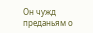Он чужд преданьям о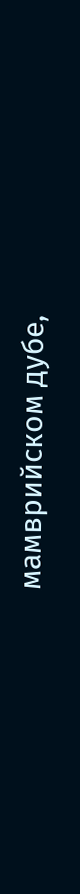мамврийском дубе,